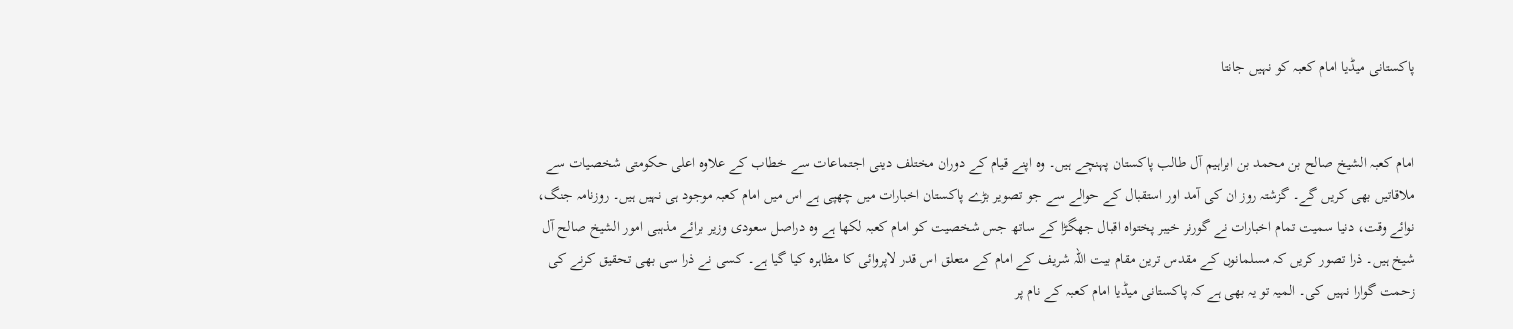پاکستانی میڈیا امام کعبہ کو نہیں جانتا


امام کعبہ الشیخ صالح بن محمد بن ابراہیم آل طالب پاکستان پہنچے ہیں۔ وہ اپنے قیام کے دوران مختلف دینی اجتماعات سے خطاب کے علاوہ اعلی حکومتی شخصیات سے ملاقاتیں بھی کریں گے۔ گزشتہ روز ان کی آمد اور استقبال کے حوالے سے جو تصویر بڑے پاکستان اخبارات میں چھپی ہے اس میں امام کعبہ موجود ہی نہیں ہیں۔ روزنامہ جنگ، نوائے وقت، دنیا سمیت تمام اخبارات نے گورنر خیبر پختواہ اقبال جھگڑا کے ساتھ جس شخصیت کو امام کعبہ لکھا ہے وہ دراصل سعودی وزیر برائے مذہبی امور الشیخ صالح آل شیخ ہیں۔ ذرا تصور کریں کہ مسلمانوں کے مقدس ترین مقام بیت اللہ شریف کے امام کے متعلق اس قدر لاپروائی کا مظاہرہ کیا گیا ہے۔ کسی نے ذرا سی بھی تحقیق کرنے کی زحمت گوارا نہیں کی۔ المیہ تو یہ بھی ہے کہ پاکستانی میڈیا امام کعبہ کے نام پر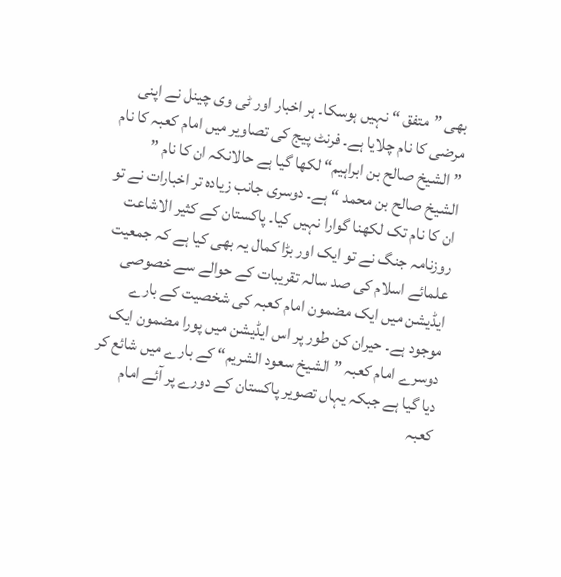بھی ”متفق “ نہیں ہوسکا۔ ہر اخبار اور ٹی وی چینل نے اپنی مرضی کا نام چلایا ہے۔ فرنٹ پیج کی تصاویر میں امام کعبہ کا نام ” الشیخ صالح بن ابراہیم“ لکھا گیا ہے حالانکہ ان کا نام ” الشیخ صالح بن محمد “ ہے۔ دوسری جانب زیادہ تر اخبارات نے تو ان کا نام تک لکھنا گوارا نہیں کیا۔ پاکستان کے کثیر الاشاعت روزنامہ جنگ نے تو ایک اور بڑا کمال یہ بھی کیا ہے کہ جمعیت علمائے اسلام کی صد سالہ تقریبات کے حوالے سے خصوصی ایڈیشن میں ایک مضمون امام کعبہ کی شخصیت کے بارے موجود ہے۔ حیران کن طور پر اس ایڈیشن میں پورا مضمون ایک دوسرے امام کعبہ ” الشیخ سعود الشریم“ کے بارے میں شائع کر دیا گیا ہے جبکہ یہاں تصویر پاکستان کے دورے پر آئے امام کعبہ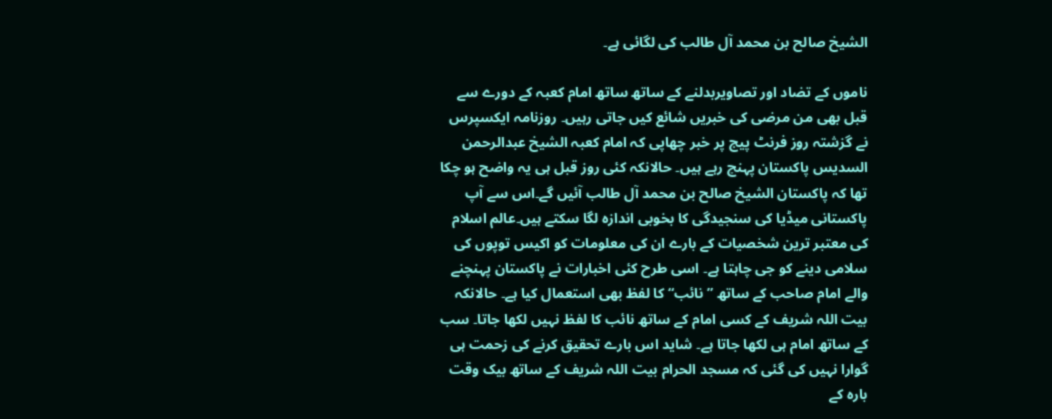الشیخ صالح بن محمد آل طالب کی لگائی ہے۔

ناموں کے تضاد اور تصاویربدلنے کے ساتھ ساتھ امام کعبہ کے دورے سے قبل بھی من مرضی کی خبریں شائع کیں جاتی رہیں۔ روزنامہ ایکسپرس نے گزشتہ روز فرنٹ پیج پر خبر چھاپی کہ امام کعبہ الشیخ عبدالرحمن السدیس پاکستان پہنچ رہے ہیں۔ حالانکہ کئی روز قبل ہی یہ واضح ہو چکا تھا کہ پاکستان الشیخ صالح بن محمد آل طالب آئیں گے۔اس سے آپ پاکستانی میڈیا کی سنجیدگی کا بخوبی اندازہ لگا سکتے ہیں۔عالم اسلام کی معتبر ترین شخصیات کے بارے ان کی معلومات کو اکیس توپوں کی سلامی دینے کو جی چاہتا ہے۔ اسی طرح کئی اخبارات نے پاکستان پہنچنے والے امام صاحب کے ساتھ ” نائب“ کا لفظ بھی استعمال کیا ہے۔ حالانکہ بیت اللہ شریف کے کسی امام کے ساتھ نائب کا لفظ نہیں لکھا جاتا۔ سب کے ساتھ امام ہی لکھا جاتا ہے۔ شاید اس بارے تحقیق کرنے کی زحمت ہی گوارا نہیں کی گئی کہ مسجد الحرام بیت اللہ شریف کے ساتھ بیک وقت بارہ کے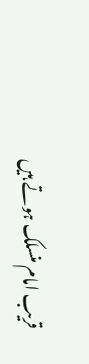قریب امام منسلک ہوتے ہیں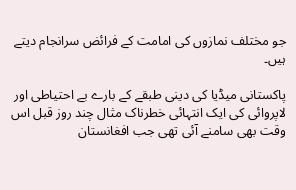جو مختلف نمازوں کی امامت کے فرائض سرانجام دیتے ہیں۔

پاکستانی میڈیا کی دینی طبقے کے بارے بے احتیاطی اور لاپروائی کی ایک انتہائی خطرناک مثال چند روز قبل اس وقت بھی سامنے آئی تھی جب افغانستان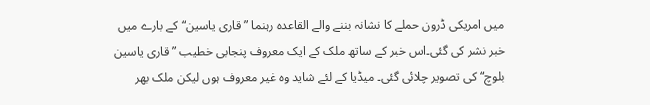میں امریکی ڈرون حملے کا نشانہ بننے والے القاعدہ رہنما ” قاری یاسین“کے بارے میں خبر نشر کی گئی۔اس خبر کے ساتھ ملک کے ایک معروف پنجابی خطیب ” قاری یاسین بلوچ“ کی تصویر چلائی گئی۔ میڈیا کے لئے شاید وہ غیر معروف ہوں لیکن ملک بھر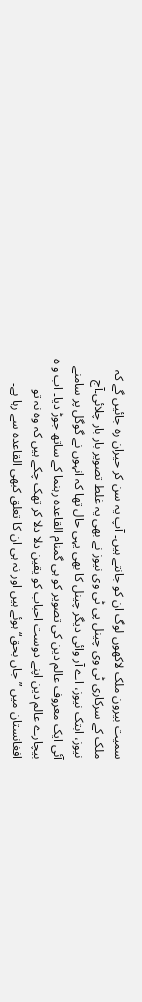سمیت بیرون ملک لاکھوں لوگ ان کو جانتے ہیں۔ آپ یہ سن کر حیران رہ جائیں گے کہ ملک کے سرکاری ٹی وی چینل پی ٹی وی نیوز نے بھی یہ غلط تصویر بار بار چلائی۔آج نیوز، ابتک نیوز، اے آر وائی دیگر چینل کا بھی یہی حال تھا کہ انہوں نے گوگل پر سامنے آئی ایک معروف عالم دین کی تصویر کو ہی گمنام القاعدہ رہنما کے ساتھ جوڑ دیا۔ اب و ہ بیچارے عالم دین اپنے دوست احباب کو یقین دلا دلا کر تھک چکے ہیں کہ وہ نہ تو افغانستان میں ” جاں بحق“ ہوئے ہیں اور نہ ہی ان کا تعلق کبھی القاعدہ سے رہا ہے۔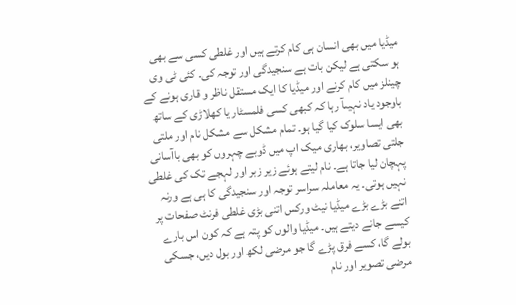میڈیا میں بھی انسان ہی کام کرتے ہیں اور غلطی کسی سے بھی ہو سکتی ہے لیکن بات ہے سنجیدگی اور توجہ کی۔ کئی ٹی وی چینلز میں کام کرنے اور میڈیا کا ایک مستقل ناظر و قاری ہونے کے باوجود یاد نہیںآ رہا کہ کبھی کسی فلمسٹار یا کھلاڑی کے ساتھ بھی ایسا سلوک کیا گیا ہو۔ تمام مشکل سے مشکل نام اور ملتی جلتی تصاویر، بھاری میک اپ میں ڈوبے چہروں کو بھی باآسانی پہچان لیا جاتا ہے۔ نام لیتے ہوئے زیر زبر اور لہجے تک کی غلطی نہیں ہوتی۔ یہ معاملہ سراسر توجہ اور سنجیدگی کا ہی ہے ورنہ اتنے بڑے بڑے میڈیا نیٹ ورکس اتنی بڑی غلطی فرنٹ صفحات پر کیسے جانے دیتے ہیں۔ میڈیا والوں کو پتہ ہے کہ کون اس بارے بولے گا، کسے فرق پڑے گا جو مرضی لکھ اور بول دیں، جسکی مرضی تصویر اور نام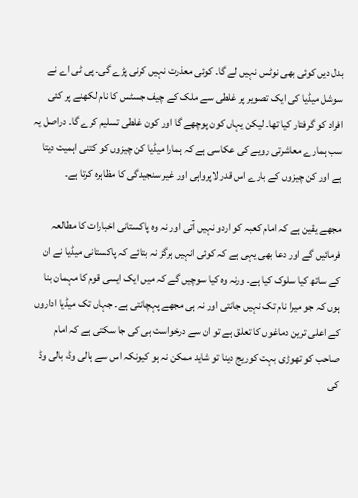بدل دیں کوئی بھی نوٹس نہیں لے گا۔ کوئی معذرت نہیں کرنی پڑے گی۔ پی ٹی اے نے سوشل میڈیا کی ایک تصویر پر غلطی سے ملک کے چیف جسٹس کا نام لکھنے پر کئی افراد کو گرفتار کیا تھا۔ لیکن یہاں کون پوچھے گا اور کون غلطی تسلیم کرے گا۔ دراصل یہ سب ہمارے معاشرتی رویے کی عکاسی ہے کہ ہمارا میڈیا کن چیزوں کو کتنی اہمیت دیتا ہے اور کن چیزوں کے بارے اس قدر لاپرواہی اور غیر سنجیدگی کا مظاہرہ کرتا ہے۔

مجھے یقین ہے کہ امام کعبہ کو اردو نہیں آتی اور نہ وہ پاکستانی اخبارات کا مطالعہ فرمائیں گے اور دعا بھی یہی ہے کہ کوئی انہیں ہرگز نہ بتائے کہ پاکستانی میڈیا نے ان کے ساتھ کیا سلوک کیا ہے۔ ورنہ وہ کیا سوچیں گے کہ میں ایک ایسی قوم کا مہمان بنا ہوں کہ جو میرا نام تک نہیں جانتی اور نہ ہی مجھے پہچانتی ہے۔ جہاں تک میڈیا اداروں کے اعلی ترین دماغوں کا تعلق ہے تو ان سے درخواست ہی کی جا سکتی ہے کہ امام صاحب کو تھوڑی بہت کوریج دینا تو شاید ممکن نہ ہو کیونکہ اس سے ہالی وڈ، بالی وڈ کی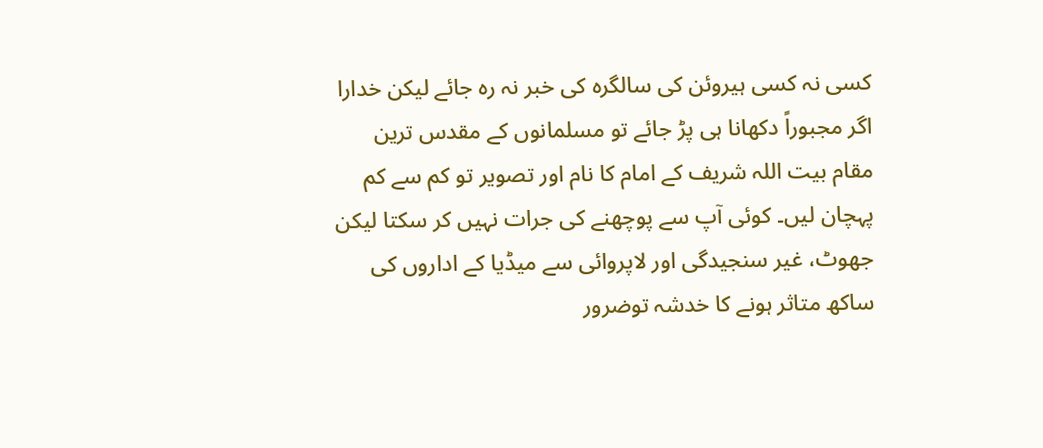کسی نہ کسی ہیروئن کی سالگرہ کی خبر نہ رہ جائے لیکن خدارا اگر مجبوراً دکھانا ہی پڑ جائے تو مسلمانوں کے مقدس ترین مقام بیت اللہ شریف کے امام کا نام اور تصویر تو کم سے کم پہچان لیں۔ کوئی آپ سے پوچھنے کی جرات نہیں کر سکتا لیکن جھوٹ، غیر سنجیدگی اور لاپروائی سے میڈیا کے اداروں کی ساکھ متاثر ہونے کا خدشہ توضرور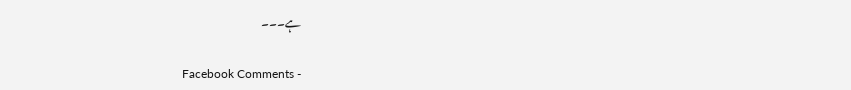ہے۔۔۔


Facebook Comments -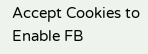Accept Cookies to Enable FB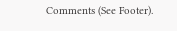Comments (See Footer).